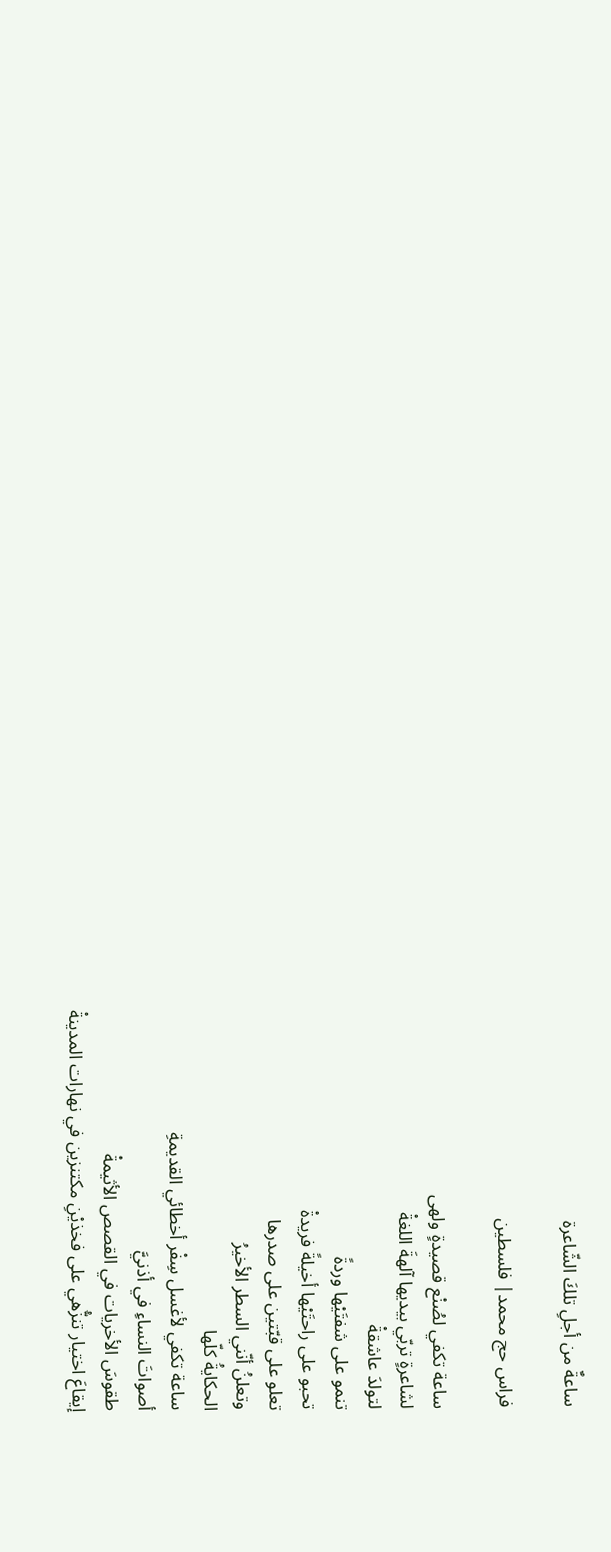ساعةٌ من أجلِ تلكَ الشّاعرة

فراس حج محمد| فلسطين

ساعة تكفي لصُنْع قصيدةٍ ولهى
لشاعرةٍ تربّي بيديها آلهةَ اللغةْ
لتولدَ عاشقةْ
تنمو على شفتَيْها وردةً
تحبو على راحتَيْها أخيلةً فريدةْ
تعلو على قبّتين على صدرها
وتعلنُ أنّني السطر الأخيرُ
الحكايةُ كلّها
ساعة تكفي لأغسل سِفْر أخطائي القديمةِ
أصواتَ النساءِ في أذنيَّ
طقوسَ الأخريات في القصص الأثيمةْ
إيقاعَ اختيار تنزُّهي على فخذيْنِ مكتنزين في نهارات المدينةْ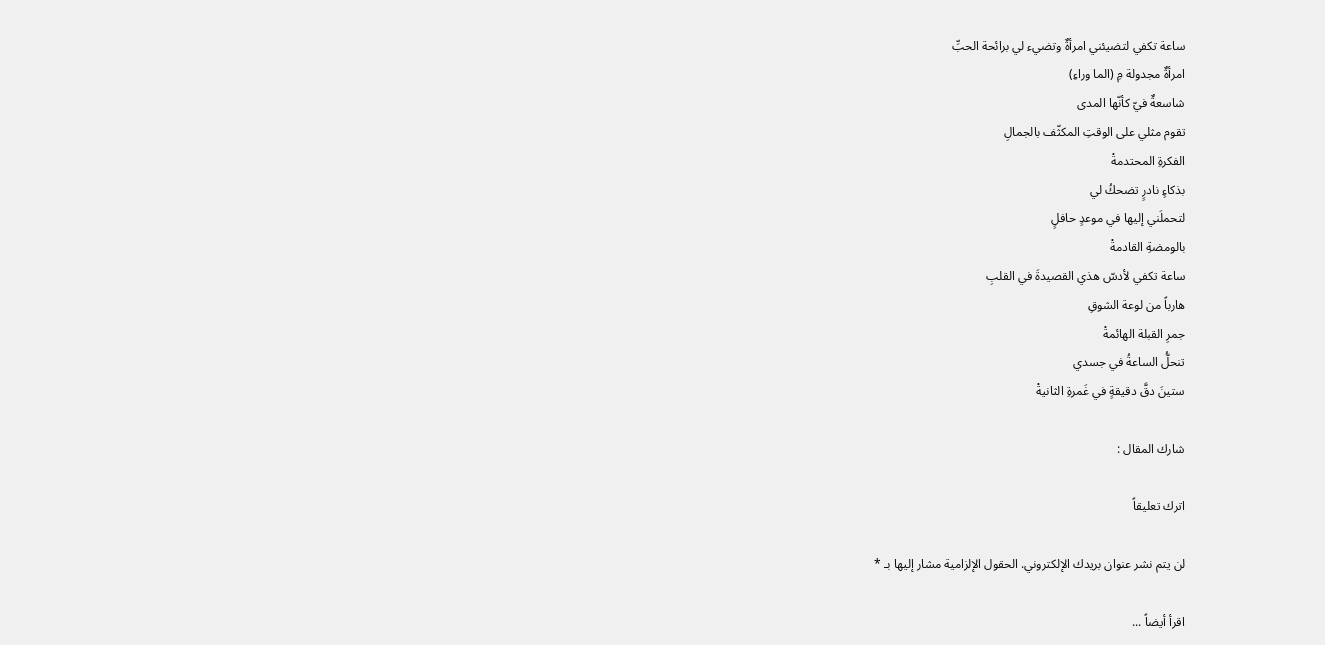ساعة تكفي لتضيئني امرأةٌ وتضيء لي برائحة الحبِّ
امرأةٌ مجدولة مِ (الما وراءِ)
شاسعةٌ فيّ كأنّها المدى
تقوم مثلي على الوقتِ المكثّف بالجمالِ
الفكرةِ المحتدمةْ
بذكاءٍ نادرٍ تضحكُ لي
لتحملَني إليها في موعدٍ حافلٍ
بالومضةِ القادمةْ
ساعة تكفي لأدسّ هذي القصيدةَ في القلبِ
هارباً من لوعة الشوقِ
جمرِ القبلة الهائمةْ
تنحلُّ الساعةُ في جسدي
ستينَ دقَّ دقيقةٍ في غَمرةِ الثانيةْ

شارك المقال :

اترك تعليقاً

لن يتم نشر عنوان بريدك الإلكتروني. الحقول الإلزامية مشار إليها بـ *

اقرأ أيضاً ...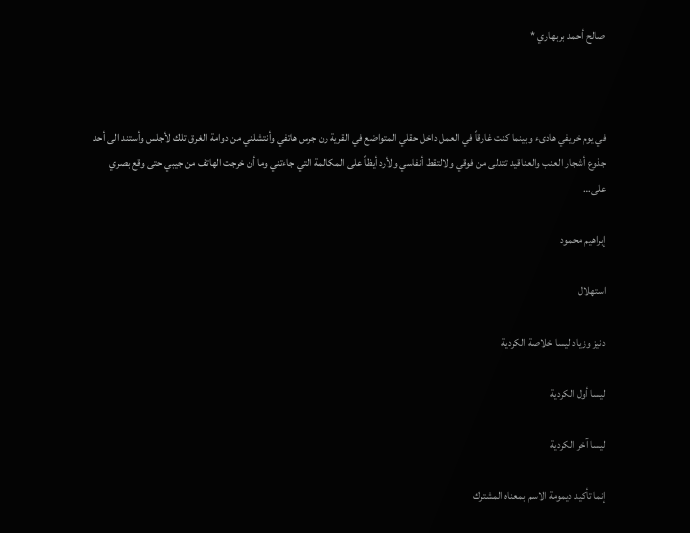صالح أحمد بربهاري *



في يوم خريفي هادىء وبينما كنت غارقاً في العمل داخل حقلي المتواضع في القرية رن جرس هاتفي وأنتشلني من دوامة الغرق تلك لأجلس وأستند الى أحد جذوع أشجار العنب والعناقيد تتدلى من فوقي ولالتقط أنفاسي ولأرد أيظاً على المكالمة التي جاءتني وما أن خرجت الهاتف من جيبي حتى وقع بصري على…

إبراهيم محمود

استهلال

دنيز وزياد ليسا خلاصة الكردية

ليسا أول الكردية

ليسا آخر الكردية

إنما تأكيد ديمومة الاسم بمعناه المشترك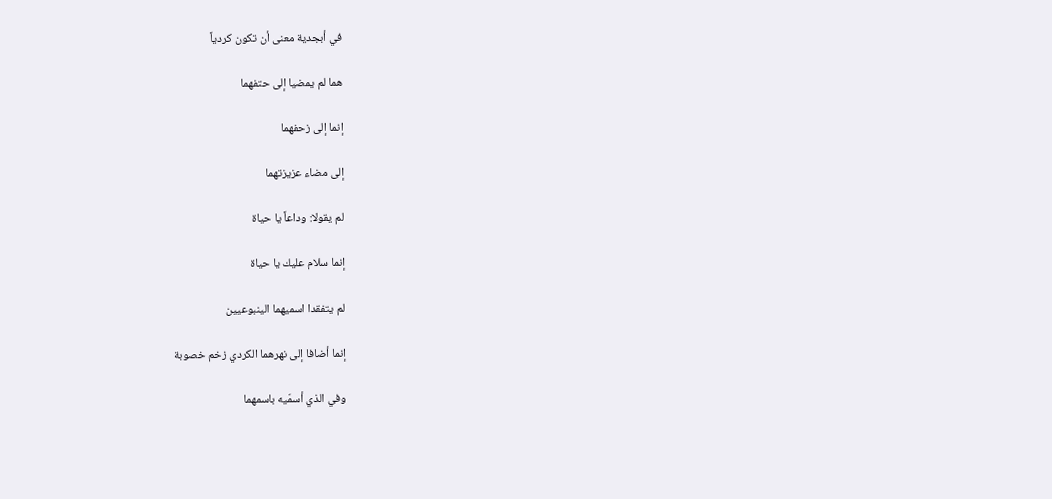في أبجدية معنى أن تكون كردياً

هما لم يمضيا إلى حتفهما

إنما إلى زحفهما

إلى مضاء عزيزتهما

لم يقولا: وداعاً يا حياة

إنما سلام عليك يا حياة

لم يتفقدا اسميهما الينبوعيين

إنما أضافا إلى نهرهما الكردي زخم خصوبة

وفي الذي أسمّيه باسمهما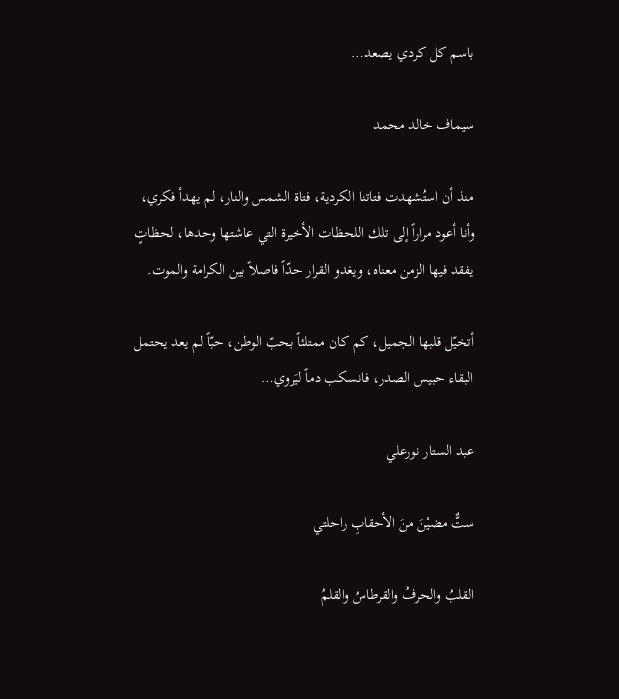باسم كل كردي يصعد…

سيماف خالد محمد

منذ أن استُشهدت فتاتنا الكردية، فتاة الشمس والنار، لم يهدأ فكري، وأنا أعود مراراً إلى تلك اللحظات الأخيرة التي عاشتها وحدها، لحظاتٍ يفقد فيها الزمن معناه، ويغدو القرار حدّاً فاصلاً بين الكرامة والموت.

أتخيّل قلبها الجميل، كم كان ممتلئاً بحبّ الوطن، حبّاً لم يعد يحتمل البقاء حبيس الصدر، فانسكب دماً ليَروي…

عبد الستار نورعلي

ستٌّ مضيْنَ منَ الأحقابِ راحلتي

القلبُ والحرفُ والقرطاسُ والقلمُ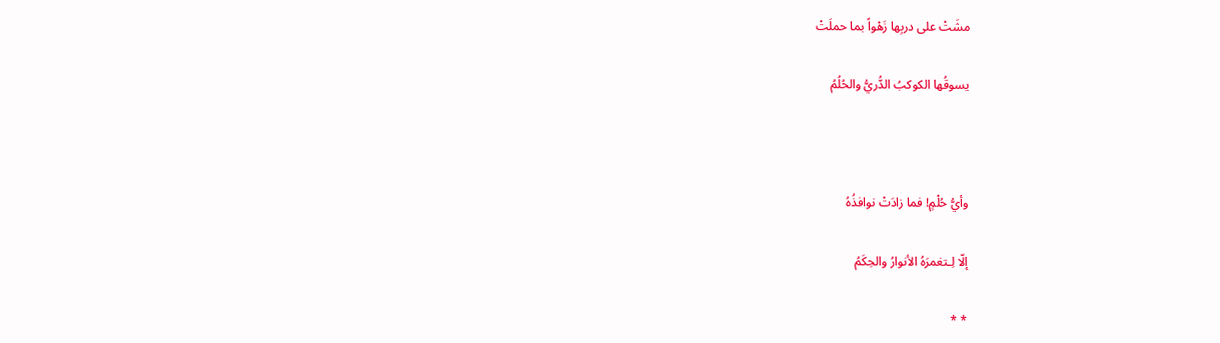مشَتْ على دربِها زَهْواً بما حملَتْ

يسوقُها الكوكبُ الدُّريُّ والحُلُمُ



وأيُّ حُلْمٍ! فما زادَتْ نوافذُهُ

إلّا لِـتغمرَهُ الأنوارُ والحِكَمُ

* *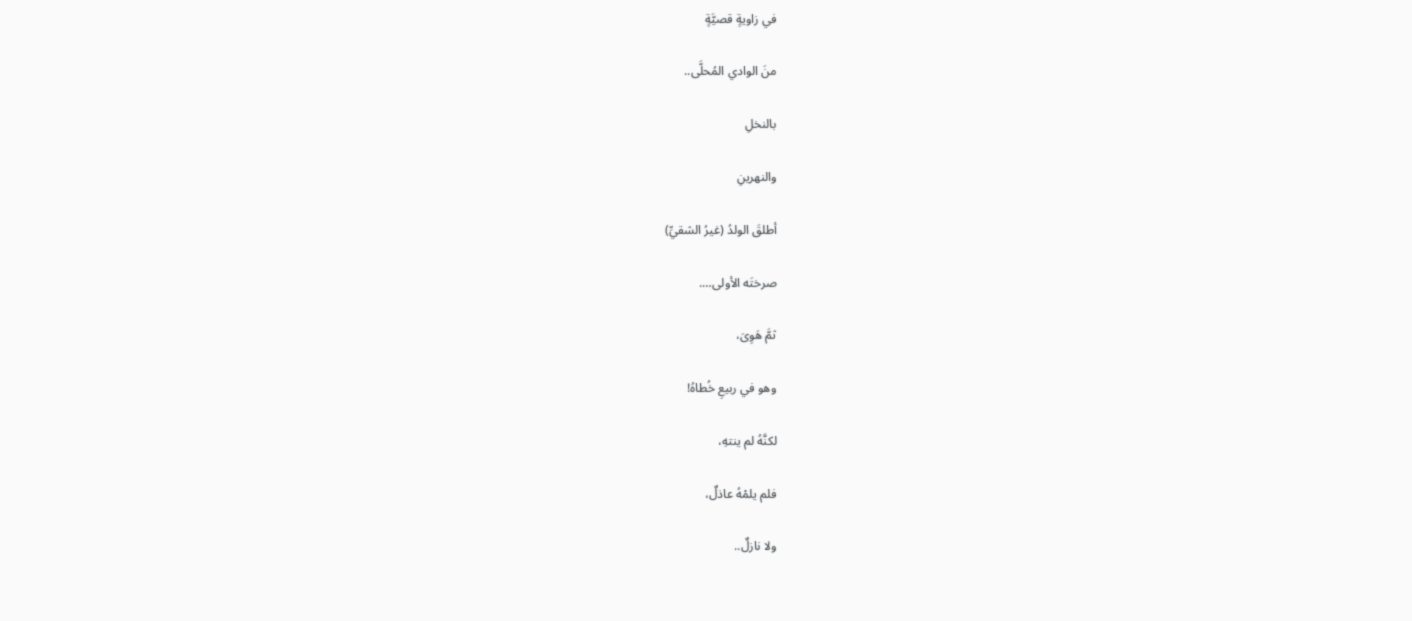في زاويةٍ قصيَّةٍ

منَ الوادي المُحلَّى..

بالنخلِ

والنهرينِ

أطلقَ الولدُ (غيرُ الشقيِّ)

صرختَه الأولى….

ثمَّ هَوِىَ،

وهو في ربيعِ خُطاهُ!

لكنَّهُ لم ينتهِ،

فلم يلمْهُ عاذلٌ،

ولا نازلٌ..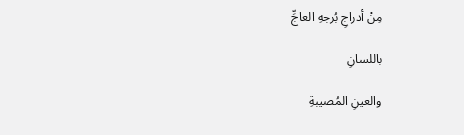مِنْ أدراجِ بُرجهِ العاجِّ

باللسانِ

والعينِ المُصيبةِ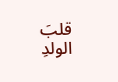قلبَ الولدِ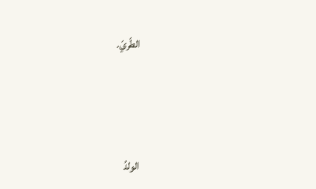الطّريّ.



الولدُ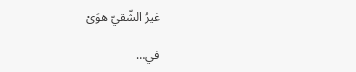غيرُ الشّقيّ هوَىْ

في…